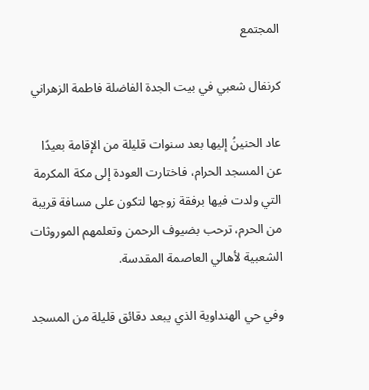المجتمع

كرنفال شعبي في بيت الجدة الفاضلة فاطمة الزهراني

عاد الحنينُ إليها بعد سنوات قليلة من الإقامة بعيدًا عن المسجد الحرام، فاختارت العودة إلى مكة المكرمة التي ولدت فيها برفقة زوجها لتكون على مسافة قريبة من الحرم، ترحب بضيوف الرحمن وتعلمهم الموروثات الشعبية لأهالي العاصمة المقدسة.

وفي حي الهنداوية الذي يبعد دقائق قليلة من المسجد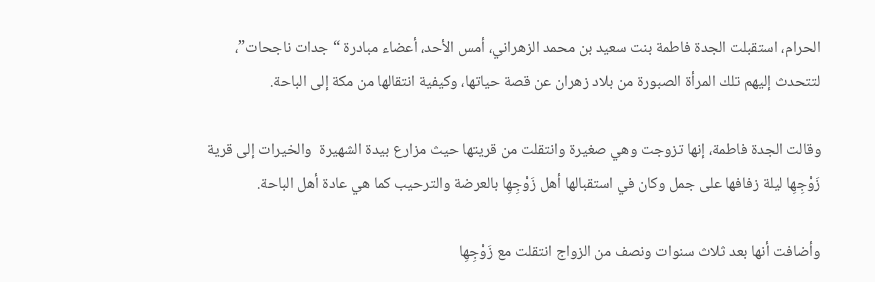الحرام، استقبلت الجدة فاطمة بنت سعيد بن محمد الزهراني، أمس الأحد، أعضاء مبادرة “جدات ناجحات”، لتتحدث إليهم تلك المرأة الصبورة من بلاد زهران عن قصة حياتها، وكيفية انتقالها من مكة إلى الباحة.

وقالت الجدة فاطمة، إنها تزوجت وهي صغيرة وانتقلت من قريتها حيث مزارع بيدة الشهيرة  والخيرات إلى قرية زَوْجِهِا ليلة زفافها على جمل وكان في استقبالها أهل زَوْجِهِا بالعرضة والترحيب كما هي عادة أهل الباحة.

وأضافت أنها بعد ثلاث سنوات ونصف من الزواج انتقلت مع زَوْجِهِا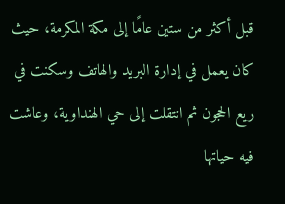قبل أكثر من ستين عامًا إلى مكة المكرمة، حيث كان يعمل في إدارة البريد والهاتف وسكنت في ريع الحجون ثم انتقلت إلى حي الهنداوية، وعاشت فيه حياتها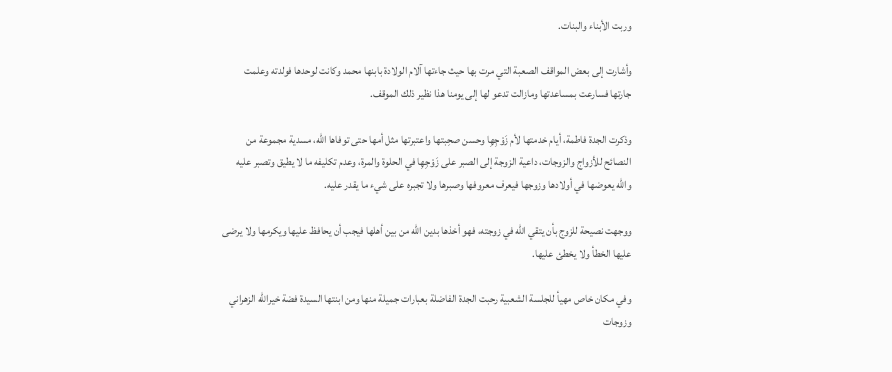وربت الأبناء والبنات.

وأشارت إلى بعض المواقف الصعبة التي مرت بها حيث جاءتها آلام الولادة بابنها محمد وكانت لوحدها فولدته وعلمت جارتها فسارعت بمساعدتها ومازالت تدعو لها إلى يومنا هذا نظير ذلك الموقف.

وذكرت الجدة فاطمة، أيام خدمتها لأم زَوْجِهِا وحسن صحِبتها واعتبرتها مثل أمها حتى توفاها الله، مسدية مجموعة من النصائح للأزواج والزوجات، داعية الزوجة إلى الصبر على زَوْجِهِا في الحلوة والمرة، وعدم تكليفه ما لا يطيق وتصبر عليه والله يعوضها في أولادها وزوجها فيعرف معروفها وصبرها ولا تجبره على شيء ما يقدر عليه.

ووجهت نصيحة للزوج بأن يتقي الله في زوجته، فهو أخذها بدين الله من بين أهلها فيجب أن يحافظ عليها ويكرمها ولا يرضى عليها الخطأ ولا يخطئ عليها.

وفي مكان خاص مهيأ للجلسة الشعبية رحبت الجدة الفاضلة بعبارات جميلة منها ومن ابنتها السيدة فضة خيرالله الزهراني وزوجات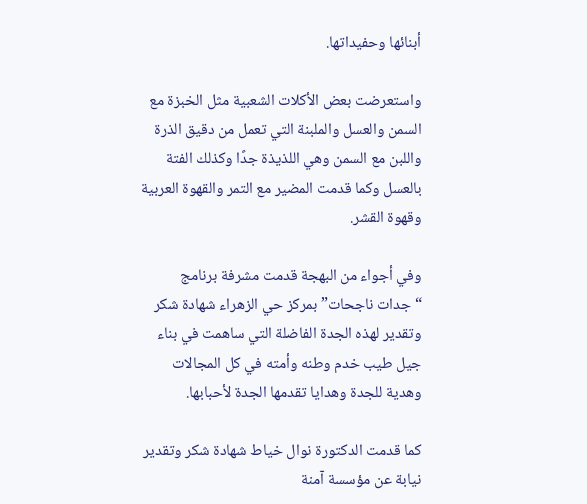أبنائها وحفيداتها.

واستعرضت بعض الأكلات الشعبية مثل الخبزة مع السمن والعسل والملبنة التي تعمل من دقيق الذرة واللبن مع السمن وهي اللذيذة جدًا وكذلك الفتة بالعسل وكما قدمت المضير مع التمر والقهوة العربية وقهوة القشر.

وفي أجواء من البهجة قدمت مشرفة برنامج “جدات ناجحات” بمركز حي الزهراء شهادة شكر وتقدير لهذه الجدة الفاضلة التي ساهمت في بناء جيل طيب خدم وطنه وأمته في كل المجالات وهدية للجدة وهدايا تقدمها الجدة لأحبابها.

كما قدمت الدكتورة نوال خياط شهادة شكر وتقدير نيابة عن مؤسسة آمنة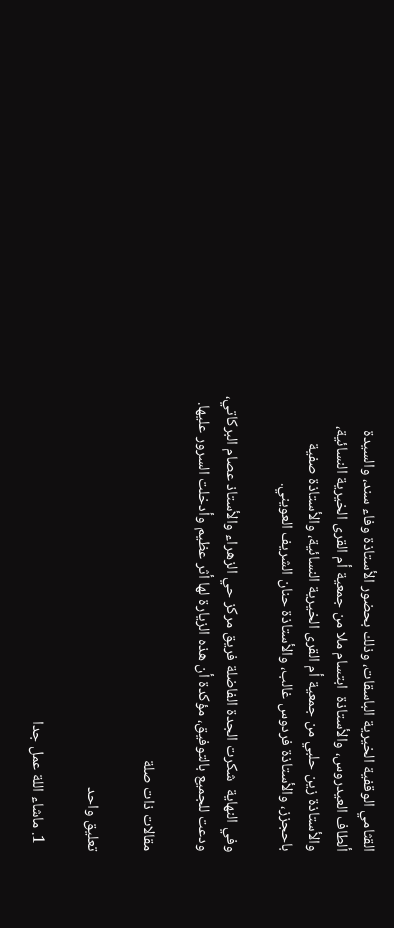القثامي الوقفية الخيرية الباسقات، وذلك بحضور الأستاذة وفاء سند، والسيدة ألطاف العيدروس، والأستاذة  ابتسام ملا من جمعية أم القرى الخيرية النسائية، والأستاذة زين حلبي من جمعية أم القرى الخيرية النسائية، والأستاذة صفية باحجزز، والأستاذة فردوس غالب، والأستاذة حنان الشريف العويني.

وفي النهاية  شكرت الجدة الفاضلة فريق مركز حي الزهراء والأستاذ عصام البركاتي، ودعت للجميع بالتوفيق، مؤكدة أن هذه الزيارة لها أثر عظيم وأدخلت السرور عليها.

مقالات ذات صلة

تعليق واحد

  1. ماشاء اللة عمل جدا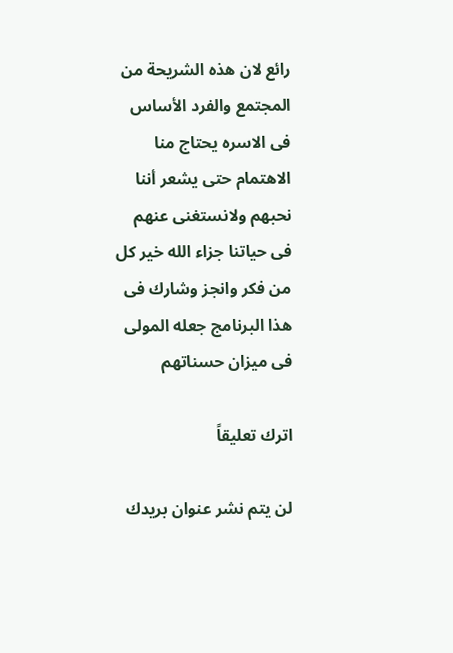رائع لان هذه الشريحة من المجتمع والفرد الأساس فى الاسره يحتاج منا الاهتمام حتى يشعر أننا نحبهم ولانستغنى عنهم فى حياتنا جزاء الله خير كل من فكر وانجز وشارك فى هذا البرنامج جعله المولى فى ميزان حسناتهم

اترك تعليقاً

لن يتم نشر عنوان بريدك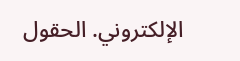الإلكتروني. الحقول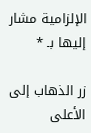الإلزامية مشار إليها بـ *

زر الذهاب إلى الأعلى